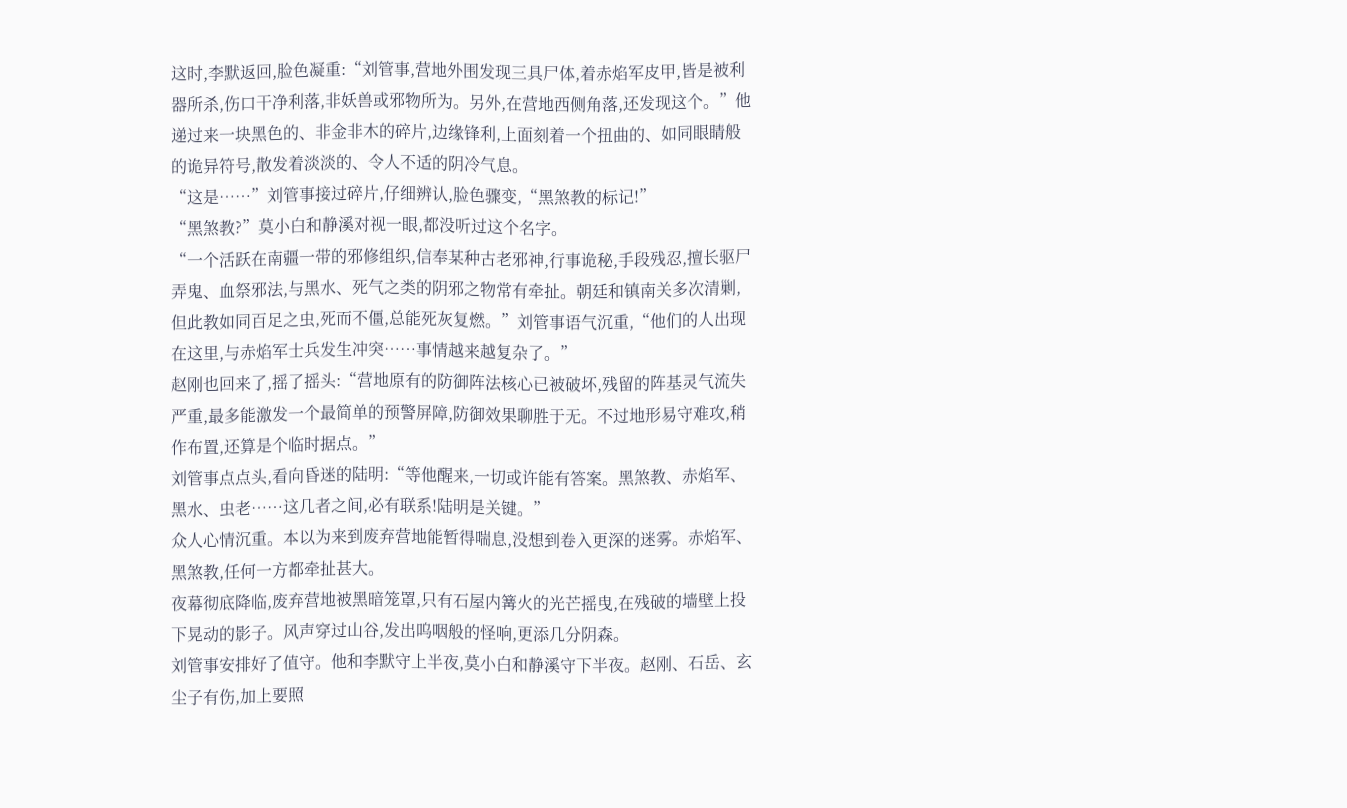这时,李默返回,脸色凝重:“刘管事,营地外围发现三具尸体,着赤焰军皮甲,皆是被利器所杀,伤口干净利落,非妖兽或邪物所为。另外,在营地西侧角落,还发现这个。”他递过来一块黑色的、非金非木的碎片,边缘锋利,上面刻着一个扭曲的、如同眼睛般的诡异符号,散发着淡淡的、令人不适的阴冷气息。
“这是……”刘管事接过碎片,仔细辨认,脸色骤变,“黑煞教的标记!”
“黑煞教?”莫小白和静溪对视一眼,都没听过这个名字。
“一个活跃在南疆一带的邪修组织,信奉某种古老邪神,行事诡秘,手段残忍,擅长驱尸弄鬼、血祭邪法,与黑水、死气之类的阴邪之物常有牵扯。朝廷和镇南关多次清剿,但此教如同百足之虫,死而不僵,总能死灰复燃。”刘管事语气沉重,“他们的人出现在这里,与赤焰军士兵发生冲突……事情越来越复杂了。”
赵刚也回来了,摇了摇头:“营地原有的防御阵法核心已被破坏,残留的阵基灵气流失严重,最多能激发一个最简单的预警屏障,防御效果聊胜于无。不过地形易守难攻,稍作布置,还算是个临时据点。”
刘管事点点头,看向昏迷的陆明:“等他醒来,一切或许能有答案。黑煞教、赤焰军、黑水、虫老……这几者之间,必有联系!陆明是关键。”
众人心情沉重。本以为来到废弃营地能暂得喘息,没想到卷入更深的迷雾。赤焰军、黑煞教,任何一方都牵扯甚大。
夜幕彻底降临,废弃营地被黑暗笼罩,只有石屋内篝火的光芒摇曳,在残破的墙壁上投下晃动的影子。风声穿过山谷,发出呜咽般的怪响,更添几分阴森。
刘管事安排好了值守。他和李默守上半夜,莫小白和静溪守下半夜。赵刚、石岳、玄尘子有伤,加上要照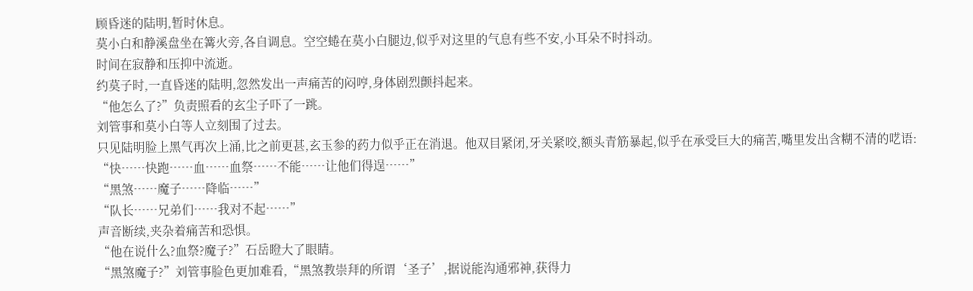顾昏迷的陆明,暂时休息。
莫小白和静溪盘坐在篝火旁,各自调息。空空蜷在莫小白腿边,似乎对这里的气息有些不安,小耳朵不时抖动。
时间在寂静和压抑中流逝。
约莫子时,一直昏迷的陆明,忽然发出一声痛苦的闷哼,身体剧烈颤抖起来。
“他怎么了?”负责照看的玄尘子吓了一跳。
刘管事和莫小白等人立刻围了过去。
只见陆明脸上黑气再次上涌,比之前更甚,玄玉参的药力似乎正在消退。他双目紧闭,牙关紧咬,额头青筋暴起,似乎在承受巨大的痛苦,嘴里发出含糊不清的呓语:
“快……快跑……血……血祭……不能……让他们得逞……”
“黑煞……魔子……降临……”
“队长……兄弟们……我对不起……”
声音断续,夹杂着痛苦和恐惧。
“他在说什么?血祭?魔子?”石岳瞪大了眼睛。
“黑煞魔子?”刘管事脸色更加难看,“黑煞教崇拜的所谓‘圣子’,据说能沟通邪神,获得力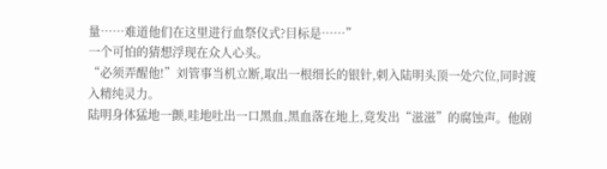量……难道他们在这里进行血祭仪式?目标是……”
一个可怕的猜想浮现在众人心头。
“必须弄醒他!”刘管事当机立断,取出一根细长的银针,刺入陆明头顶一处穴位,同时渡入精纯灵力。
陆明身体猛地一颤,哇地吐出一口黑血,黑血落在地上,竟发出“滋滋”的腐蚀声。他剧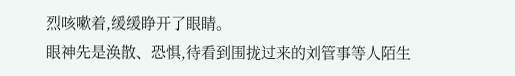烈咳嗽着,缓缓睁开了眼睛。
眼神先是涣散、恐惧,待看到围拢过来的刘管事等人陌生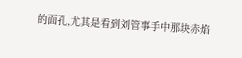的面孔,尤其是看到刘管事手中那块赤焰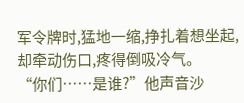军令牌时,猛地一缩,挣扎着想坐起,却牵动伤口,疼得倒吸冷气。
“你们……是谁?”他声音沙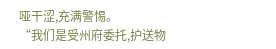哑干涩,充满警惕。
“我们是受州府委托,护送物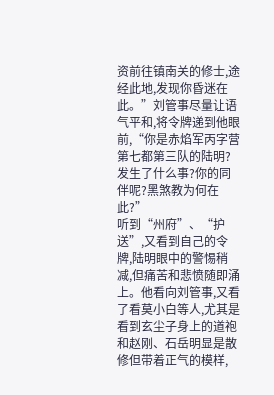资前往镇南关的修士,途经此地,发现你昏迷在此。”刘管事尽量让语气平和,将令牌递到他眼前,“你是赤焰军丙字营第七都第三队的陆明?发生了什么事?你的同伴呢?黑煞教为何在此?”
听到“州府”、“护送”,又看到自己的令牌,陆明眼中的警惕稍减,但痛苦和悲愤随即涌上。他看向刘管事,又看了看莫小白等人,尤其是看到玄尘子身上的道袍和赵刚、石岳明显是散修但带着正气的模样,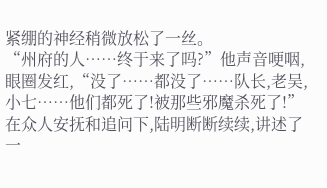紧绷的神经稍微放松了一丝。
“州府的人……终于来了吗?”他声音哽咽,眼圈发红,“没了……都没了……队长,老吴,小七……他们都死了!被那些邪魔杀死了!”
在众人安抚和追问下,陆明断断续续,讲述了一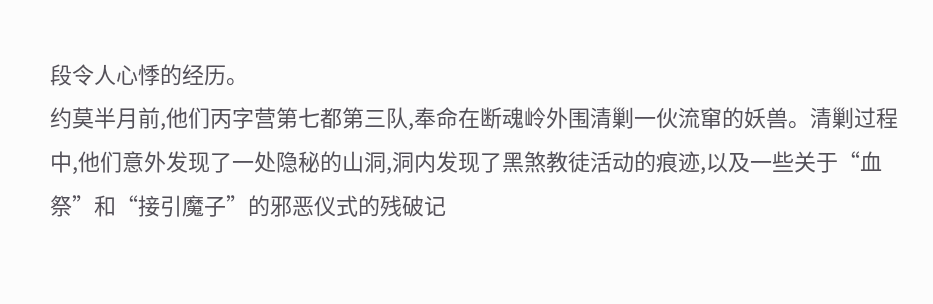段令人心悸的经历。
约莫半月前,他们丙字营第七都第三队,奉命在断魂岭外围清剿一伙流窜的妖兽。清剿过程中,他们意外发现了一处隐秘的山洞,洞内发现了黑煞教徒活动的痕迹,以及一些关于“血祭”和“接引魔子”的邪恶仪式的残破记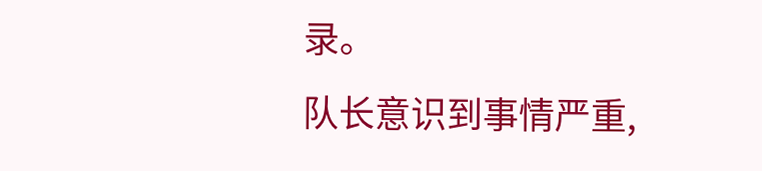录。
队长意识到事情严重,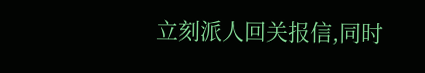立刻派人回关报信,同时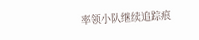率领小队继续追踪痕